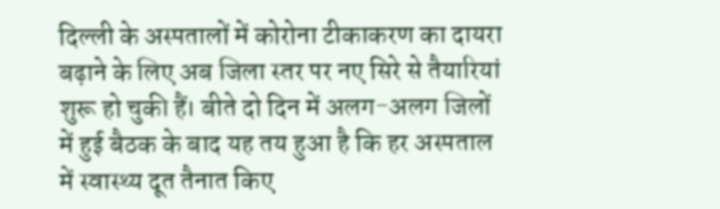दिल्ली के अस्पतालों में कोरोना टीकाकरण का दायरा बढ़ाने के लिए अब जिला स्तर पर नए सिरे से तैयारियां शुरू हो चुकी हैं। बीते दो दिन में अलग-अलग जिलों में हुई बैठक के बाद यह तय हुआ है कि हर अस्पताल में स्वास्थ्य दूत तैनात किए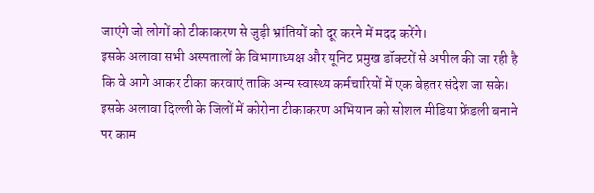जाएंगे जो लोगों को टीकाकरण से जुड़ी भ्रांतियों को दूर करने में मदद करेंगे।
इसके अलावा सभी अस्पतालों के विभागाध्यक्ष और यूनिट प्रमुख डॉक्टरों से अपील की जा रही है कि वे आगे आकर टीका करवाएं ताकि अन्य स्वास्थ्य कर्मचारियों में एक बेहतर संदेश जा सके। इसके अलावा दिल्ली के जिलों में कोरोना टीकाकरण अभियान को सोशल मीडिया फ्रेंडली बनाने पर काम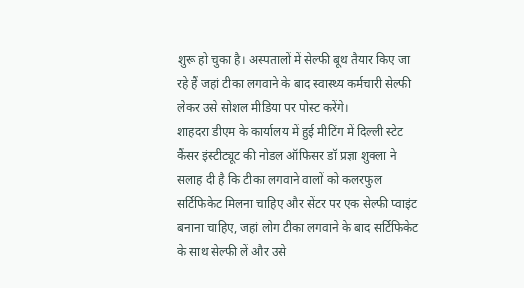शुरू हो चुका है। अस्पतालों में सेल्फी बूथ तैयार किए जा रहे हैं जहां टीका लगवाने के बाद स्वास्थ्य कर्मचारी सेल्फी लेकर उसे सोशल मीडिया पर पोस्ट करेंगे।
शाहदरा डीएम के कार्यालय में हुई मीटिंग में दिल्ली स्टेट कैंसर इंस्टीट्यूट की नोडल ऑफिसर डॉ प्रज्ञा शुक्ला ने सलाह दी है कि टीका लगवाने वालों को कलरफुल सर्टिफिकेट मिलना चाहिए और सेंटर पर एक सेल्फी प्वाइंट बनाना चाहिए, जहां लोग टीका लगवाने के बाद सर्टिफिकेट के साथ सेल्फी लें और उसे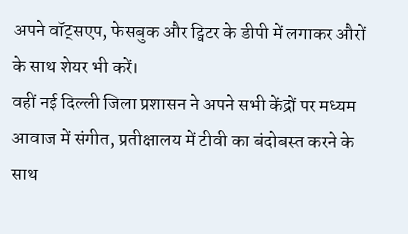अपने वॉट्सएप, फेसबुक और ट्विटर के डीपी में लगाकर औरों के साथ शेयर भी करें।
वहीं नई दिल्ली जिला प्रशासन ने अपने सभी केंद्रों पर मध्यम आवाज में संगीत, प्रतीक्षालय में टीवी का बंदोबस्त करने के साथ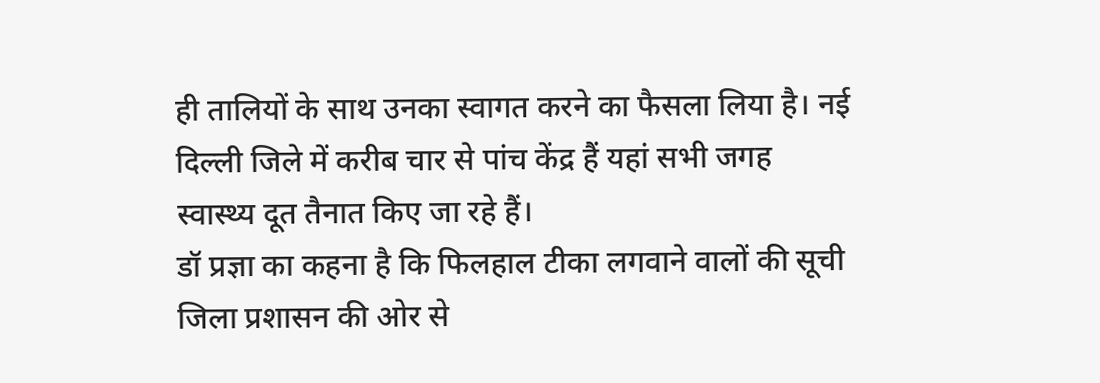ही तालियों के साथ उनका स्वागत करने का फैसला लिया है। नई दिल्ली जिले में करीब चार से पांच केंद्र हैं यहां सभी जगह स्वास्थ्य दूत तैनात किए जा रहे हैं।
डॉ प्रज्ञा का कहना है कि फिलहाल टीका लगवाने वालों की सूची जिला प्रशासन की ओर से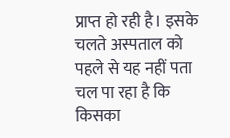प्राप्त हो रही है। इसके चलते अस्पताल को पहले से यह नहीं पता चल पा रहा है कि किसका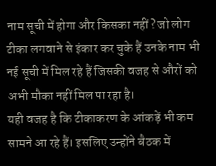नाम सूची में होगा और किसका नहीं? जो लोग टीका लगवाने से इंकार कर चुके हैं उनके नाम भी नई सूची में मिल रहे हैं जिसकी वजह से औरों को अभी मौका नहीं मिल पा रहा है।
यही वजह है कि टीकाकरण के आंकड़ें भी कम सामने आ रहे हैं। इसलिए उन्होंने बैठक में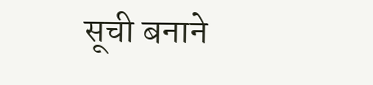सूची बनाने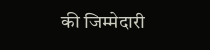की जिम्मेदारी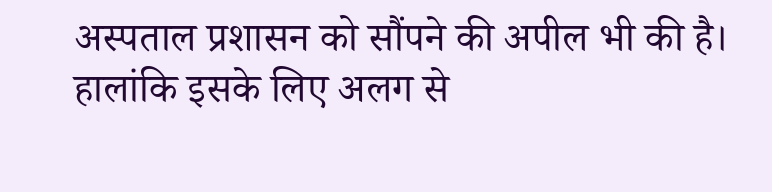अस्पताल प्रशासन को सौंपने की अपील भी की है। हालांकि इसके लिए अलग से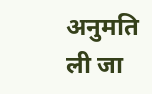अनुमति ली जा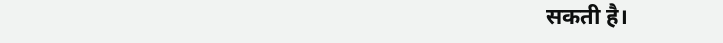सकती है।